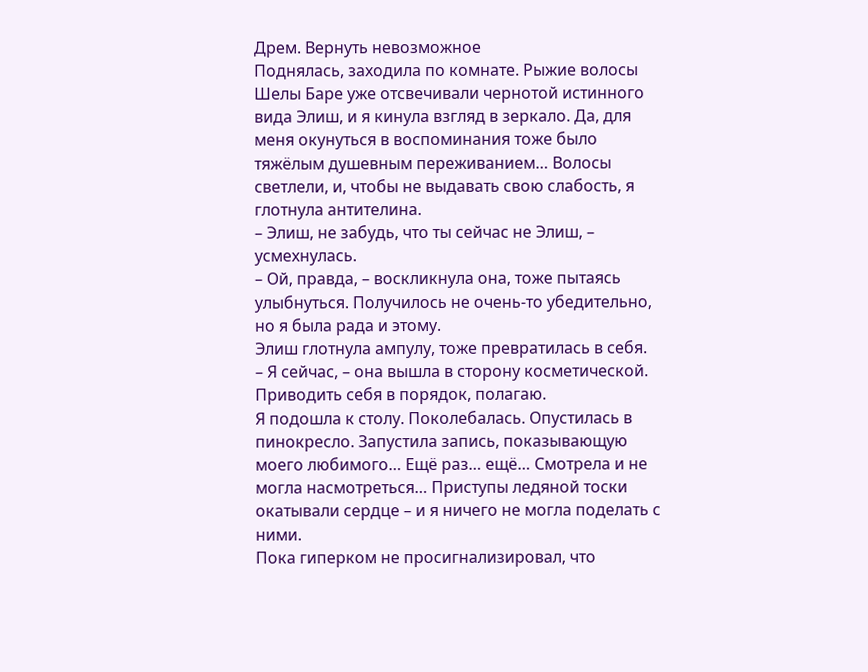Дрем. Вернуть невозможное
Поднялась, заходила по комнате. Рыжие волосы Шелы Баре уже отсвечивали чернотой истинного вида Элиш, и я кинула взгляд в зеркало. Да, для меня окунуться в воспоминания тоже было тяжёлым душевным переживанием… Волосы светлели, и, чтобы не выдавать свою слабость, я глотнула антителина.
– Элиш, не забудь, что ты сейчас не Элиш, – усмехнулась.
– Ой, правда, – воскликнула она, тоже пытаясь улыбнуться. Получилось не очень‑то убедительно, но я была рада и этому.
Элиш глотнула ампулу, тоже превратилась в себя.
– Я сейчас, – она вышла в сторону косметической. Приводить себя в порядок, полагаю.
Я подошла к столу. Поколебалась. Опустилась в пинокресло. Запустила запись, показывающую моего любимого… Ещё раз… ещё… Смотрела и не могла насмотреться… Приступы ледяной тоски окатывали сердце – и я ничего не могла поделать с ними.
Пока гиперком не просигнализировал, что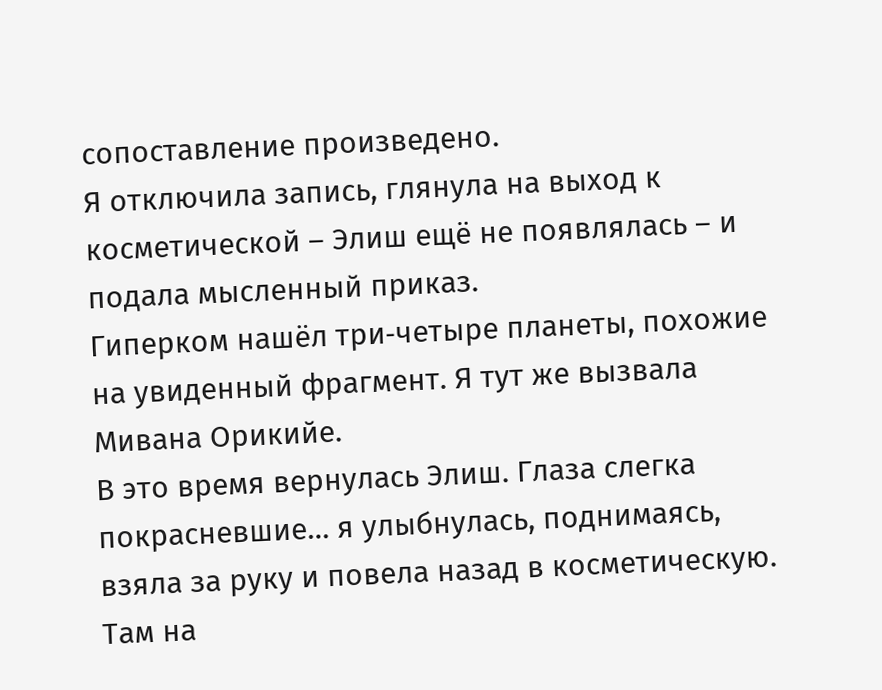сопоставление произведено.
Я отключила запись, глянула на выход к косметической – Элиш ещё не появлялась – и подала мысленный приказ.
Гиперком нашёл три‑четыре планеты, похожие на увиденный фрагмент. Я тут же вызвала Мивана Орикийе.
В это время вернулась Элиш. Глаза слегка покрасневшие… я улыбнулась, поднимаясь, взяла за руку и повела назад в косметическую. Там на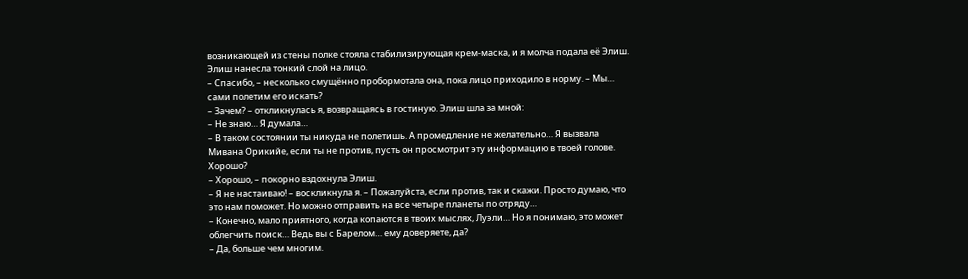возникающей из стены полке стояла стабилизирующая крем‑маска, и я молча подала её Элиш. Элиш нанесла тонкий слой на лицо.
– Спасибо, – несколько смущённо пробормотала она, пока лицо приходило в норму. – Мы… сами полетим его искать?
– Зачем? – откликнулась я, возвращаясь в гостиную. Элиш шла за мной:
– Не знаю… Я думала…
– В таком состоянии ты никуда не полетишь. А промедление не желательно… Я вызвала Мивана Орикийе, если ты не против, пусть он просмотрит эту информацию в твоей голове. Хорошо?
– Хорошо, – покорно вздохнула Элиш.
– Я не настаиваю! – воскликнула я. – Пожалуйста, если против, так и скажи. Просто думаю, что это нам поможет. Но можно отправить на все четыре планеты по отряду…
– Конечно, мало приятного, когда копаются в твоих мыслях, Луэли… Но я понимаю, это может облегчить поиск… Ведь вы с Барелом… ему доверяете, да?
– Да, больше чем многим.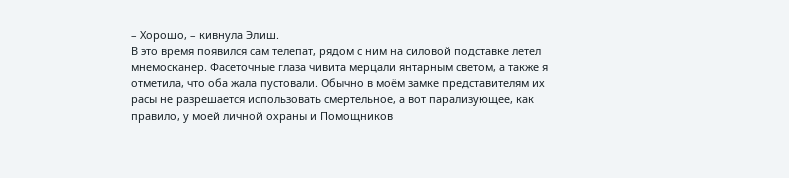– Хорошо, – кивнула Элиш.
В это время появился сам телепат, рядом с ним на силовой подставке летел мнемосканер. Фасеточные глаза чивита мерцали янтарным светом, а также я отметила, что оба жала пустовали. Обычно в моём замке представителям их расы не разрешается использовать смертельное, а вот парализующее, как правило, у моей личной охраны и Помощников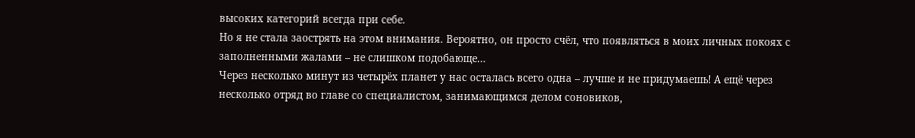высоких категорий всегда при себе.
Но я не стала заострять на этом внимания. Вероятно, он просто счёл, что появляться в моих личных покоях с заполненными жалами – не слишком подобающе…
Через несколько минут из четырёх планет у нас осталась всего одна – лучше и не придумаешь! А ещё через несколько отряд во главе со специалистом, занимающимся делом соновиков,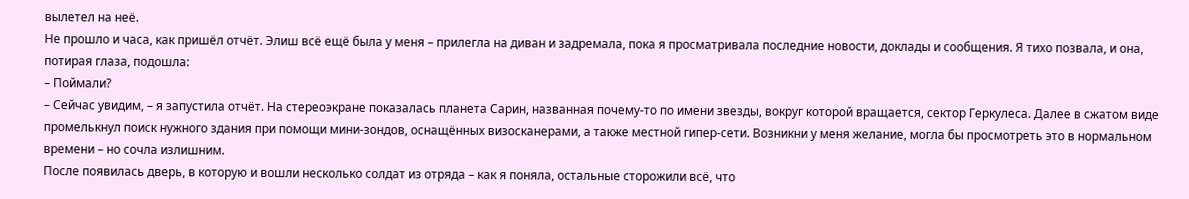вылетел на неё.
Не прошло и часа, как пришёл отчёт. Элиш всё ещё была у меня – прилегла на диван и задремала, пока я просматривала последние новости, доклады и сообщения. Я тихо позвала, и она, потирая глаза, подошла:
– Поймали?
– Сейчас увидим, – я запустила отчёт. На стереоэкране показалась планета Сарин, названная почему‑то по имени звезды, вокруг которой вращается, сектор Геркулеса. Далее в сжатом виде промелькнул поиск нужного здания при помощи мини‑зондов, оснащённых визосканерами, а также местной гипер‑сети. Возникни у меня желание, могла бы просмотреть это в нормальном времени – но сочла излишним.
После появилась дверь, в которую и вошли несколько солдат из отряда – как я поняла, остальные сторожили всё, что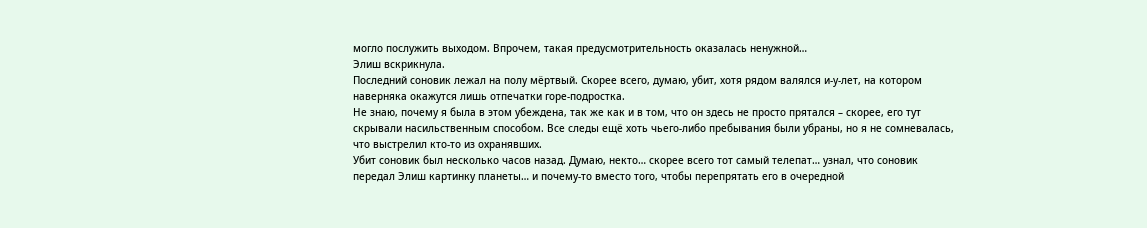могло послужить выходом. Впрочем, такая предусмотрительность оказалась ненужной…
Элиш вскрикнула.
Последний соновик лежал на полу мёртвый. Скорее всего, думаю, убит, хотя рядом валялся и‑у‑лет, на котором наверняка окажутся лишь отпечатки горе‑подростка.
Не знаю, почему я была в этом убеждена, так же как и в том, что он здесь не просто прятался – скорее, его тут скрывали насильственным способом. Все следы ещё хоть чьего‑либо пребывания были убраны, но я не сомневалась, что выстрелил кто‑то из охранявших.
Убит соновик был несколько часов назад. Думаю, некто… скорее всего тот самый телепат… узнал, что соновик передал Элиш картинку планеты… и почему‑то вместо того, чтобы перепрятать его в очередной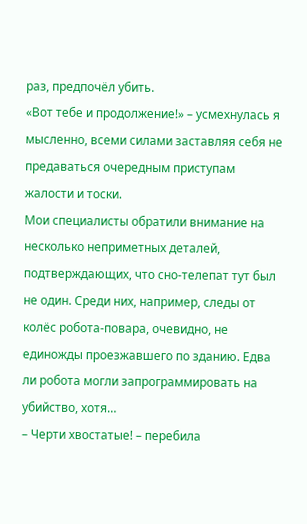раз, предпочёл убить.
«Вот тебе и продолжение!» – усмехнулась я мысленно, всеми силами заставляя себя не предаваться очередным приступам жалости и тоски.
Мои специалисты обратили внимание на несколько неприметных деталей, подтверждающих, что сно‑телепат тут был не один. Среди них, например, следы от колёс робота‑повара, очевидно, не единожды проезжавшего по зданию. Едва ли робота могли запрограммировать на убийство, хотя…
– Черти хвостатые! – перебила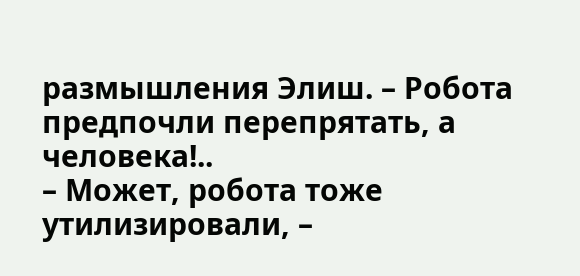размышления Элиш. – Робота предпочли перепрятать, а человека!..
– Может, робота тоже утилизировали, –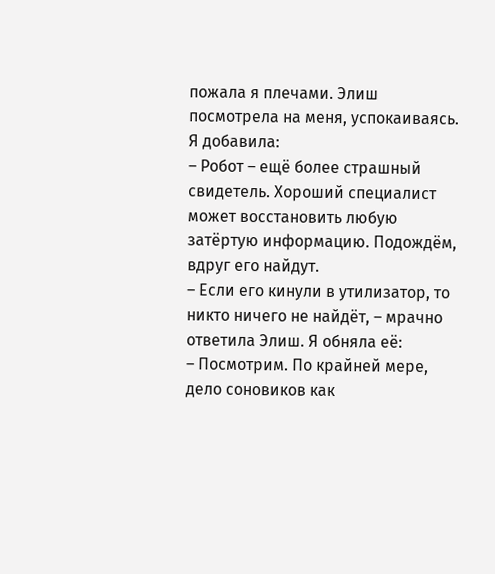пожала я плечами. Элиш посмотрела на меня, успокаиваясь. Я добавила:
– Робот – ещё более страшный свидетель. Хороший специалист может восстановить любую затёртую информацию. Подождём, вдруг его найдут.
– Если его кинули в утилизатор, то никто ничего не найдёт, – мрачно ответила Элиш. Я обняла её:
– Посмотрим. По крайней мере, дело соновиков как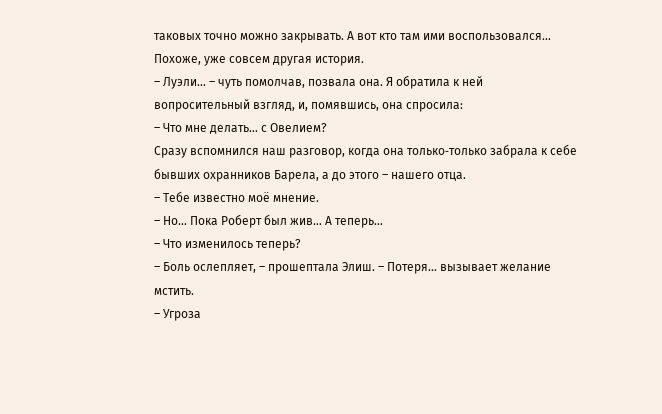таковых точно можно закрывать. А вот кто там ими воспользовался… Похоже, уже совсем другая история.
– Луэли… – чуть помолчав, позвала она. Я обратила к ней вопросительный взгляд, и, помявшись, она спросила:
– Что мне делать… с Овелием?
Сразу вспомнился наш разговор, когда она только‑только забрала к себе бывших охранников Барела, а до этого – нашего отца.
– Тебе известно моё мнение.
– Но… Пока Роберт был жив… А теперь…
– Что изменилось теперь?
– Боль ослепляет, – прошептала Элиш. – Потеря… вызывает желание мстить.
– Угроза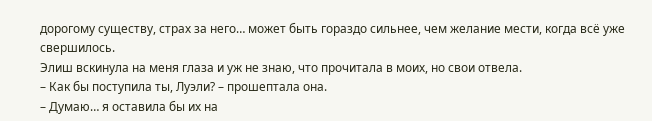дорогому существу, страх за него… может быть гораздо сильнее, чем желание мести, когда всё уже свершилось.
Элиш вскинула на меня глаза и уж не знаю, что прочитала в моих, но свои отвела.
– Как бы поступила ты, Луэли? – прошептала она.
– Думаю… я оставила бы их на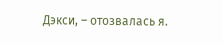Дэкси, – отозвалась я.